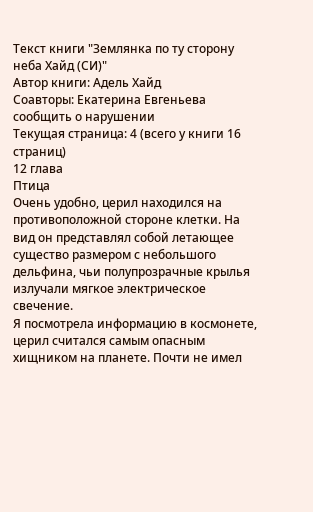Текст книги "Землянка по ту сторону неба Хайд (СИ)"
Автор книги: Адель Хайд
Соавторы: Екатерина Евгеньева
сообщить о нарушении
Текущая страница: 4 (всего у книги 16 страниц)
12 глава
Птица
Очень удобно, церил находился на противоположной стороне клетки. На вид он представлял собой летающее существо размером с небольшого дельфина, чьи полупрозрачные крылья излучали мягкое электрическое свечение.
Я посмотрела информацию в космонете, церил считался самым опасным хищником на планете. Почти не имел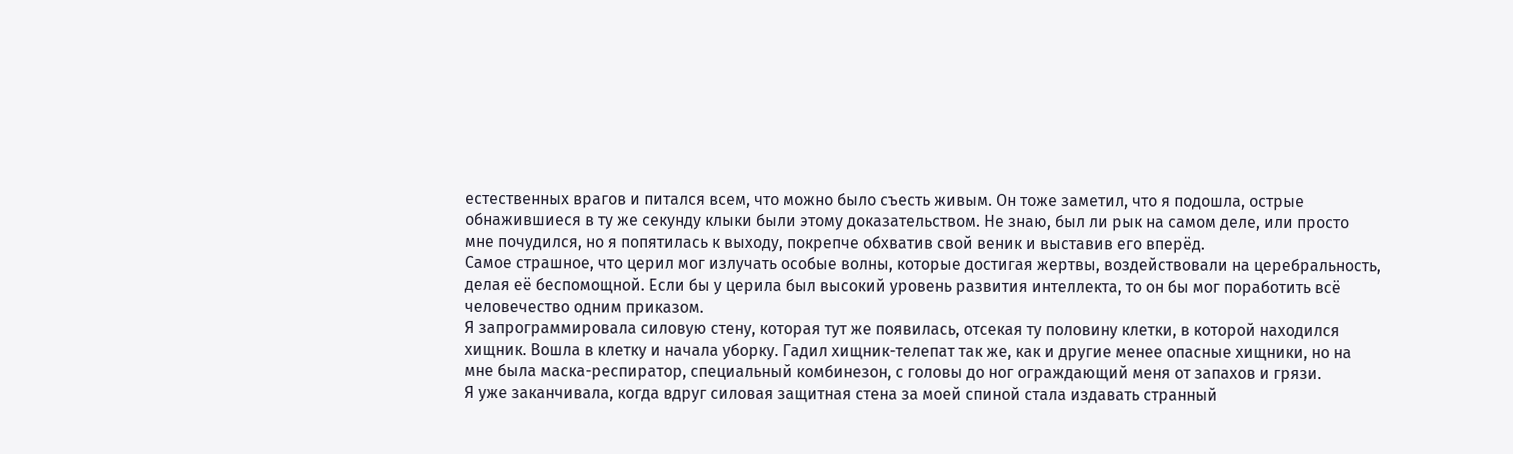естественных врагов и питался всем, что можно было съесть живым. Он тоже заметил, что я подошла, острые обнажившиеся в ту же секунду клыки были этому доказательством. Не знаю, был ли рык на самом деле, или просто мне почудился, но я попятилась к выходу, покрепче обхватив свой веник и выставив его вперёд.
Самое страшное, что церил мог излучать особые волны, которые достигая жертвы, воздействовали на церебральность, делая её беспомощной. Если бы у церила был высокий уровень развития интеллекта, то он бы мог поработить всё человечество одним приказом.
Я запрограммировала силовую стену, которая тут же появилась, отсекая ту половину клетки, в которой находился хищник. Вошла в клетку и начала уборку. Гадил хищник-телепат так же, как и другие менее опасные хищники, но на мне была маска-респиратор, специальный комбинезон, с головы до ног ограждающий меня от запахов и грязи.
Я уже заканчивала, когда вдруг силовая защитная стена за моей спиной стала издавать странный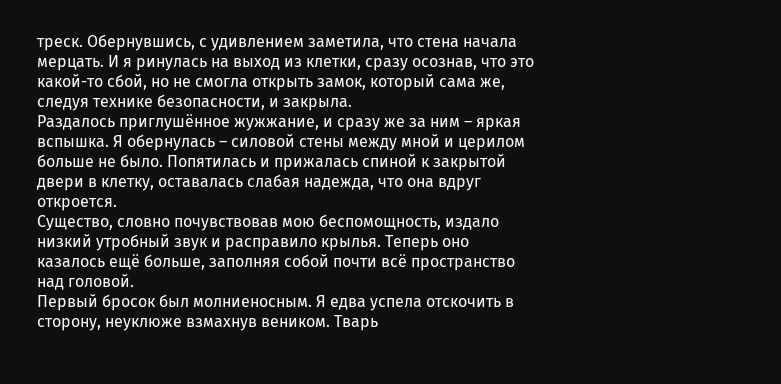треск. Обернувшись, с удивлением заметила, что стена начала мерцать. И я ринулась на выход из клетки, сразу осознав, что это какой-то сбой, но не смогла открыть замок, который сама же, следуя технике безопасности, и закрыла.
Раздалось приглушённое жужжание, и сразу же за ним – яркая вспышка. Я обернулась – силовой стены между мной и церилом больше не было. Попятилась и прижалась спиной к закрытой двери в клетку, оставалась слабая надежда, что она вдруг откроется.
Существо, словно почувствовав мою беспомощность, издало низкий утробный звук и расправило крылья. Теперь оно казалось ещё больше, заполняя собой почти всё пространство над головой.
Первый бросок был молниеносным. Я едва успела отскочить в сторону, неуклюже взмахнув веником. Тварь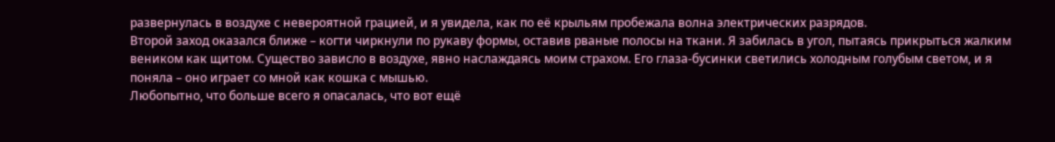развернулась в воздухе с невероятной грацией, и я увидела, как по её крыльям пробежала волна электрических разрядов.
Второй заход оказался ближе – когти чиркнули по рукаву формы, оставив рваные полосы на ткани. Я забилась в угол, пытаясь прикрыться жалким веником как щитом. Существо зависло в воздухе, явно наслаждаясь моим страхом. Его глаза-бусинки светились холодным голубым светом, и я поняла – оно играет со мной как кошка с мышью.
Любопытно, что больше всего я опасалась, что вот ещё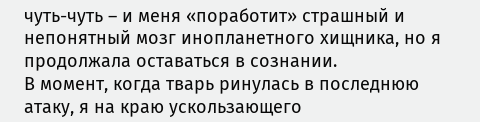чуть-чуть – и меня «поработит» страшный и непонятный мозг инопланетного хищника, но я продолжала оставаться в сознании.
В момент, когда тварь ринулась в последнюю атаку, я на краю ускользающего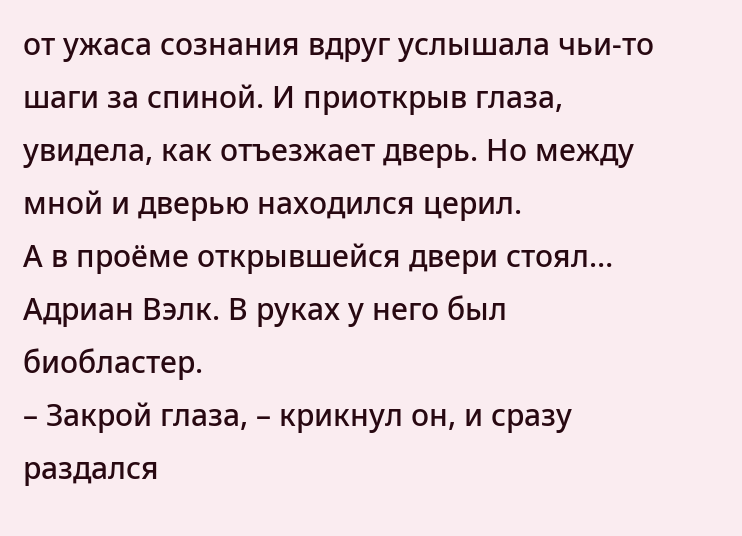от ужаса сознания вдруг услышала чьи-то шаги за спиной. И приоткрыв глаза, увидела, как отъезжает дверь. Но между мной и дверью находился церил.
А в проёме открывшейся двери стоял… Адриан Вэлк. В руках у него был биобластер.
– Закрой глаза, – крикнул он, и сразу раздался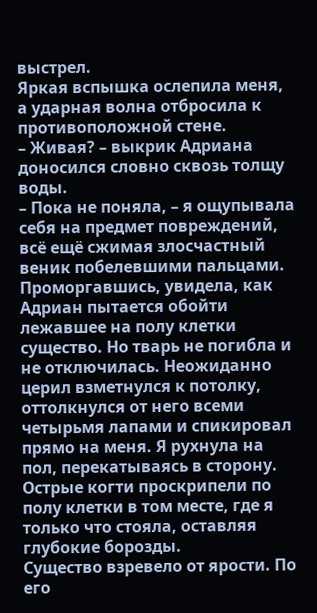выстрел.
Яркая вспышка ослепила меня, а ударная волна отбросила к противоположной стене.
– Живая? – выкрик Адриана доносился словно сквозь толщу воды.
– Пока не поняла, – я ощупывала себя на предмет повреждений, всё ещё сжимая злосчастный веник побелевшими пальцами.
Проморгавшись, увидела, как Адриан пытается обойти лежавшее на полу клетки существо. Но тварь не погибла и не отключилась. Неожиданно церил взметнулся к потолку, оттолкнулся от него всеми четырьмя лапами и спикировал прямо на меня. Я рухнула на пол, перекатываясь в сторону. Острые когти проскрипели по полу клетки в том месте, где я только что стояла, оставляя глубокие борозды.
Существо взревело от ярости. По его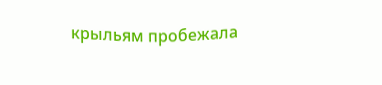крыльям пробежала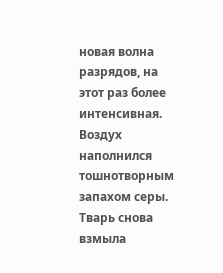новая волна разрядов, на этот раз более интенсивная. Воздух наполнился тошнотворным запахом серы. Тварь снова взмыла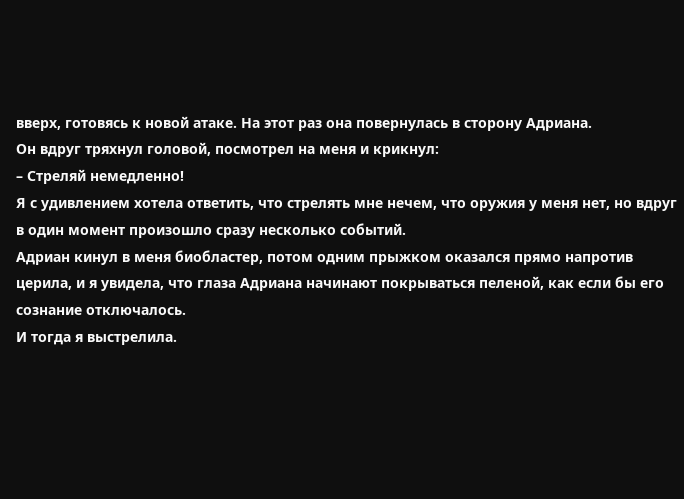вверх, готовясь к новой атаке. На этот раз она повернулась в сторону Адриана.
Он вдруг тряхнул головой, посмотрел на меня и крикнул:
– Стреляй немедленно!
Я с удивлением хотела ответить, что стрелять мне нечем, что оружия у меня нет, но вдруг в один момент произошло сразу несколько событий.
Адриан кинул в меня биобластер, потом одним прыжком оказался прямо напротив церила, и я увидела, что глаза Адриана начинают покрываться пеленой, как если бы его сознание отключалось.
И тогда я выстрелила.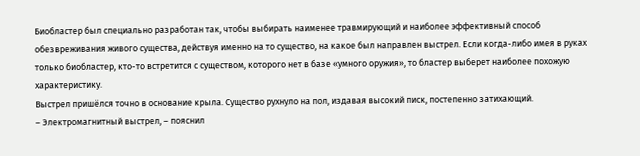Биобластер был специально разработан так, чтобы выбирать наименее травмирующий и наиболее эффективный способ обезвреживания живого существа, действуя именно на то существо, на какое был направлен выстрел. Если когда-либо имея в руках только биобластер, кто-то встретится с существом, которого нет в базе «умного оружия», то бластер выберет наиболее похожую характеристику.
Выстрел пришёлся точно в основание крыла. Существо рухнуло на пол, издавая высокий писк, постепенно затихающий.
– Электромагнитный выстрел, – пояснил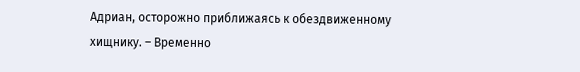Адриан, осторожно приближаясь к обездвиженному хищнику. – Временно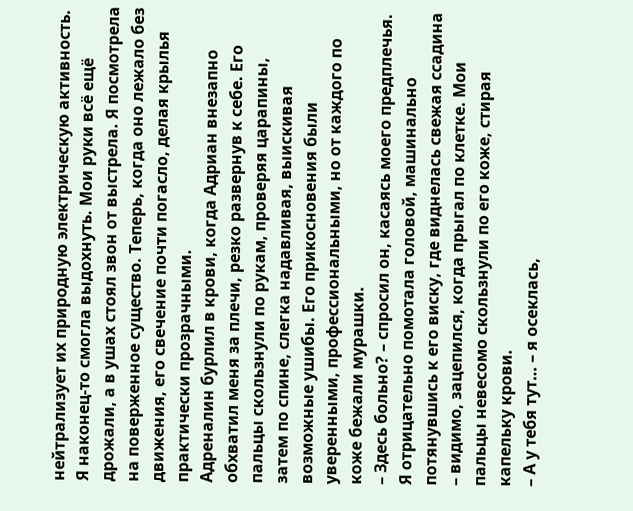нейтрализует их природную электрическую активность.
Я наконец-то смогла выдохнуть. Мои руки всё ещё дрожали, а в ушах стоял звон от выстрела. Я посмотрела на поверженное существо. Теперь, когда оно лежало без движения, его свечение почти погасло, делая крылья практически прозрачными.
Адреналин бурлил в крови, когда Адриан внезапно обхватил меня за плечи, резко развернув к себе. Его пальцы скользнули по рукам, проверяя царапины, затем по спине, слегка надавливая, выискивая возможные ушибы. Его прикосновения были уверенными, профессиональными, но от каждого по коже бежали мурашки.
– Здесь больно? – спросил он, касаясь моего предплечья.
Я отрицательно помотала головой, машинально потянувшись к его виску, где виднелась свежая ссадина – видимо, зацепился, когда прыгал по клетке. Мои пальцы невесомо скользнули по его коже, стирая капельку крови.
– А у тебя тут… – я осеклась,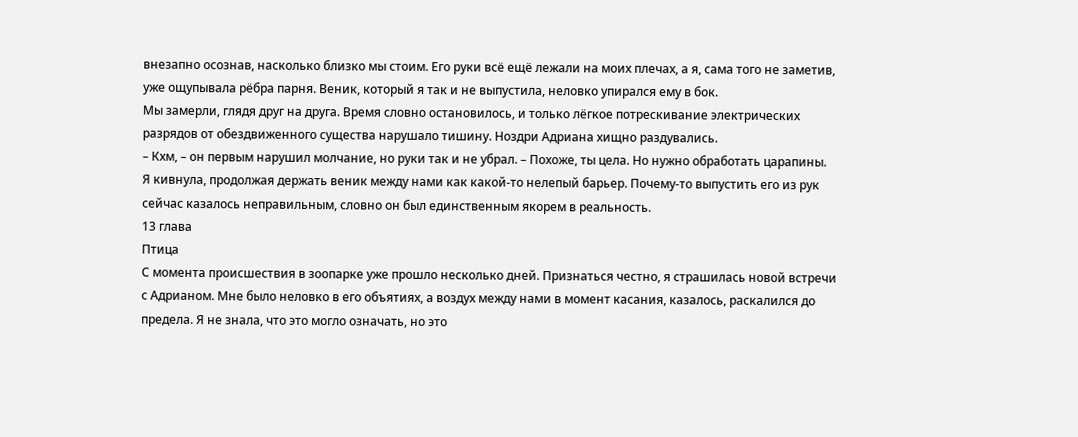внезапно осознав, насколько близко мы стоим. Его руки всё ещё лежали на моих плечах, а я, сама того не заметив, уже ощупывала рёбра парня. Веник, который я так и не выпустила, неловко упирался ему в бок.
Мы замерли, глядя друг на друга. Время словно остановилось, и только лёгкое потрескивание электрических разрядов от обездвиженного существа нарушало тишину. Ноздри Адриана хищно раздувались.
– Кхм, – он первым нарушил молчание, но руки так и не убрал. – Похоже, ты цела. Но нужно обработать царапины.
Я кивнула, продолжая держать веник между нами как какой-то нелепый барьер. Почему-то выпустить его из рук сейчас казалось неправильным, словно он был единственным якорем в реальность.
13 глава
Птица
С момента происшествия в зоопарке уже прошло несколько дней. Признаться честно, я страшилась новой встречи с Адрианом. Мне было неловко в его объятиях, а воздух между нами в момент касания, казалось, раскалился до предела. Я не знала, что это могло означать, но это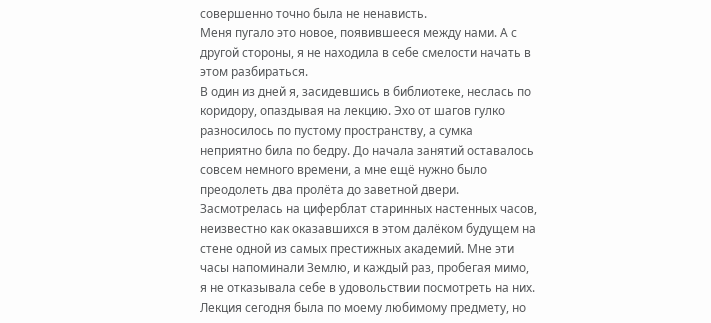совершенно точно была не ненависть.
Меня пугало это новое, появившееся между нами. А с другой стороны, я не находила в себе смелости начать в этом разбираться.
В один из дней я, засидевшись в библиотеке, неслась по коридору, опаздывая на лекцию. Эхо от шагов гулко разносилось по пустому пространству, а сумка неприятно била по бедру. До начала занятий оставалось совсем немного времени, а мне ещё нужно было преодолеть два пролёта до заветной двери.
Засмотрелась на циферблат старинных настенных часов, неизвестно как оказавшихся в этом далёком будущем на стене одной из самых престижных академий. Мне эти часы напоминали Землю, и каждый раз, пробегая мимо, я не отказывала себе в удовольствии посмотреть на них.
Лекция сегодня была по моему любимому предмету, но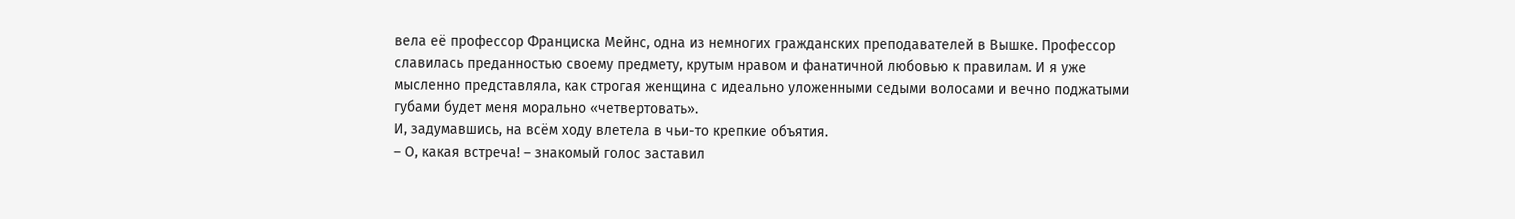вела её профессор Франциска Мейнс, одна из немногих гражданских преподавателей в Вышке. Профессор славилась преданностью своему предмету, крутым нравом и фанатичной любовью к правилам. И я уже мысленно представляла, как строгая женщина с идеально уложенными седыми волосами и вечно поджатыми губами будет меня морально «четвертовать».
И, задумавшись, на всём ходу влетела в чьи-то крепкие объятия.
– О, какая встреча! – знакомый голос заставил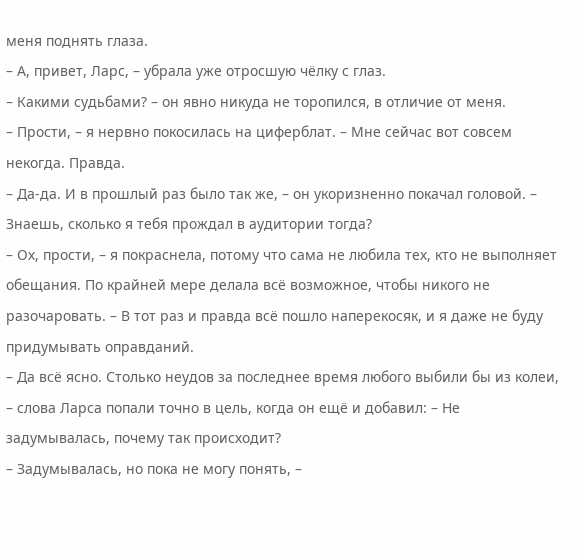меня поднять глаза.
– А, привет, Ларс, – убрала уже отросшую чёлку с глаз.
– Какими судьбами? – он явно никуда не торопился, в отличие от меня.
– Прости, – я нервно покосилась на циферблат. – Мне сейчас вот совсем некогда. Правда.
– Да-да. И в прошлый раз было так же, – он укоризненно покачал головой. – Знаешь, сколько я тебя прождал в аудитории тогда?
– Ох, прости, – я покраснела, потому что сама не любила тех, кто не выполняет обещания. По крайней мере делала всё возможное, чтобы никого не разочаровать. – В тот раз и правда всё пошло наперекосяк, и я даже не буду придумывать оправданий.
– Да всё ясно. Столько неудов за последнее время любого выбили бы из колеи, – слова Ларса попали точно в цель, когда он ещё и добавил: – Не задумывалась, почему так происходит?
– Задумывалась, но пока не могу понять, –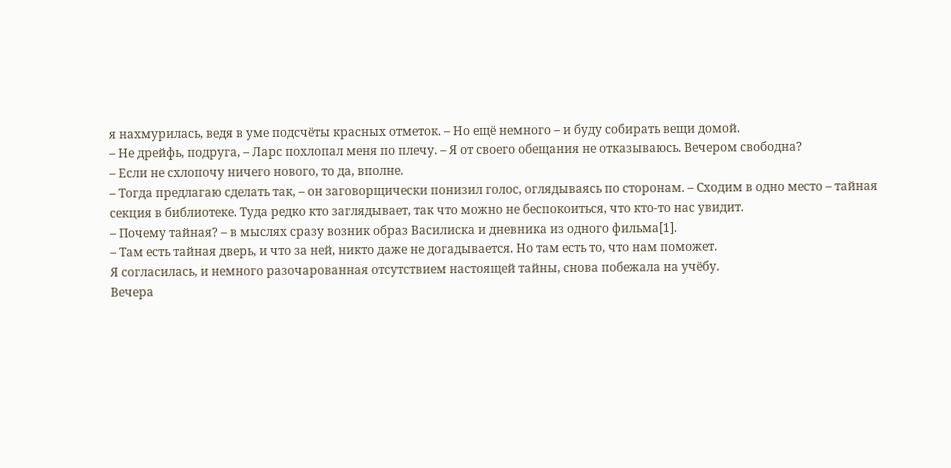я нахмурилась, ведя в уме подсчёты красных отметок. – Но ещё немного – и буду собирать вещи домой.
– Не дрейфь, подруга, – Ларс похлопал меня по плечу. – Я от своего обещания не отказываюсь. Вечером свободна?
– Если не схлопочу ничего нового, то да, вполне.
– Тогда предлагаю сделать так, – он заговорщически понизил голос, оглядываясь по сторонам. – Сходим в одно место – тайная секция в библиотеке. Туда редко кто заглядывает, так что можно не беспокоиться, что кто-то нас увидит.
– Почему тайная? – в мыслях сразу возник образ Василиска и дневника из одного фильма[1].
– Там есть тайная дверь, и что за ней, никто даже не догадывается. Но там есть то, что нам поможет.
Я согласилась, и немного разочарованная отсутствием настоящей тайны, снова побежала на учёбу.
Вечера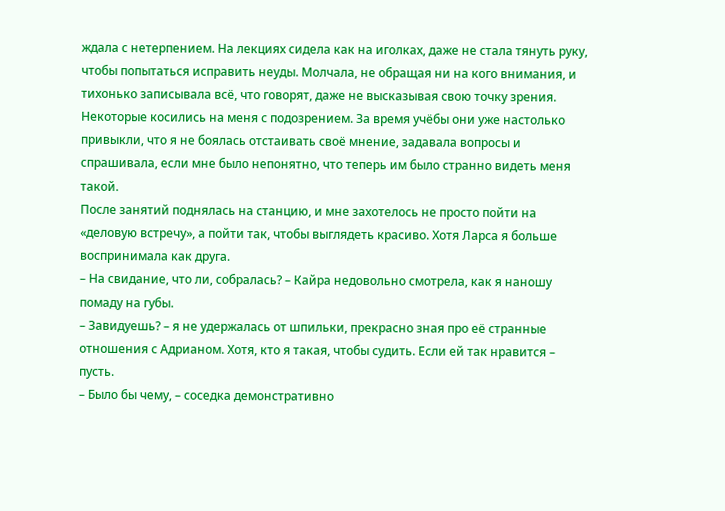ждала с нетерпением. На лекциях сидела как на иголках, даже не стала тянуть руку, чтобы попытаться исправить неуды. Молчала, не обращая ни на кого внимания, и тихонько записывала всё, что говорят, даже не высказывая свою точку зрения.
Некоторые косились на меня с подозрением. За время учёбы они уже настолько привыкли, что я не боялась отстаивать своё мнение, задавала вопросы и спрашивала, если мне было непонятно, что теперь им было странно видеть меня такой.
После занятий поднялась на станцию, и мне захотелось не просто пойти на «деловую встречу», а пойти так, чтобы выглядеть красиво. Хотя Ларса я больше воспринимала как друга.
– На свидание, что ли, собралась? – Кайра недовольно смотрела, как я наношу помаду на губы.
– Завидуешь? – я не удержалась от шпильки, прекрасно зная про её странные отношения с Адрианом. Хотя, кто я такая, чтобы судить. Если ей так нравится – пусть.
– Было бы чему, – соседка демонстративно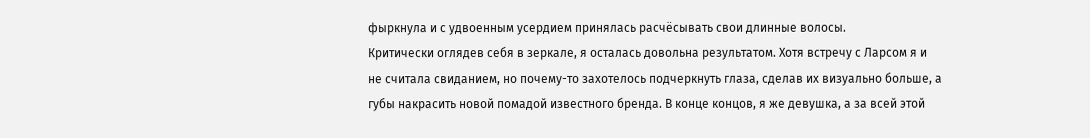фыркнула и с удвоенным усердием принялась расчёсывать свои длинные волосы.
Критически оглядев себя в зеркале, я осталась довольна результатом. Хотя встречу с Ларсом я и не считала свиданием, но почему-то захотелось подчеркнуть глаза, сделав их визуально больше, а губы накрасить новой помадой известного бренда. В конце концов, я же девушка, а за всей этой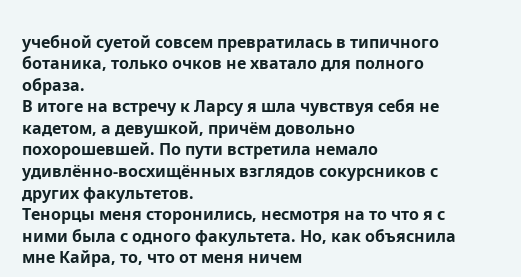учебной суетой совсем превратилась в типичного ботаника, только очков не хватало для полного образа.
В итоге на встречу к Ларсу я шла чувствуя себя не кадетом, а девушкой, причём довольно похорошевшей. По пути встретила немало удивлённо-восхищённых взглядов сокурсников с других факультетов.
Тенорцы меня сторонились, несмотря на то что я с ними была с одного факультета. Но, как объяснила мне Кайра, то, что от меня ничем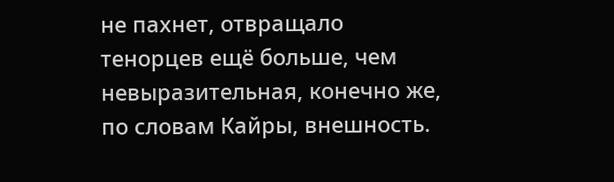не пахнет, отвращало тенорцев ещё больше, чем невыразительная, конечно же, по словам Кайры, внешность.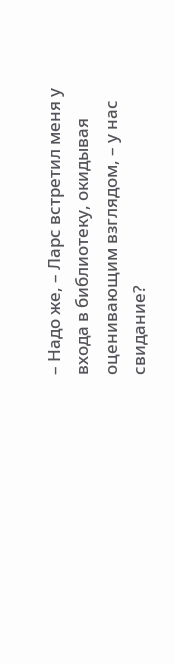– Надо же, – Ларс встретил меня у входа в библиотеку, окидывая оценивающим взглядом, – у нас свидание?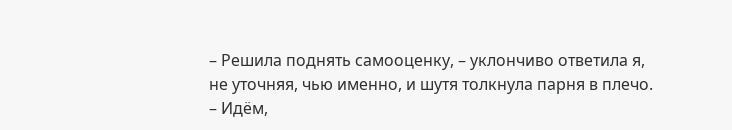– Решила поднять самооценку, – уклончиво ответила я, не уточняя, чью именно, и шутя толкнула парня в плечо.
– Идём,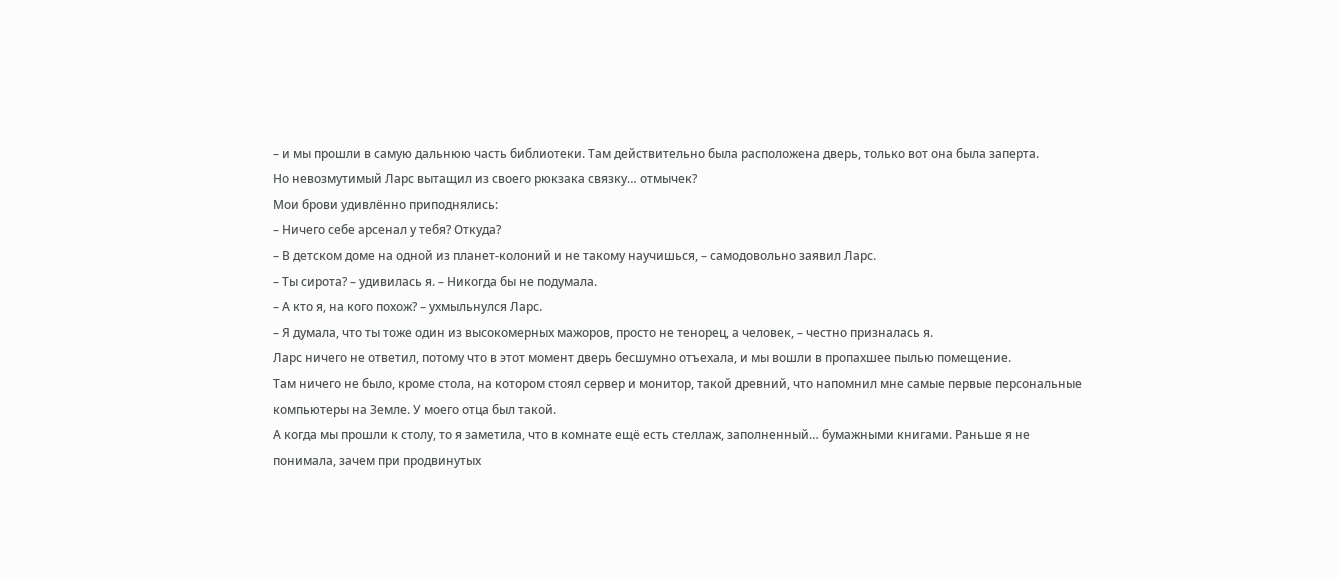– и мы прошли в самую дальнюю часть библиотеки. Там действительно была расположена дверь, только вот она была заперта.
Но невозмутимый Ларс вытащил из своего рюкзака связку… отмычек?
Мои брови удивлённо приподнялись:
– Ничего себе арсенал у тебя? Откуда?
– В детском доме на одной из планет-колоний и не такому научишься, – самодовольно заявил Ларс.
– Ты сирота? – удивилась я. – Никогда бы не подумала.
– А кто я, на кого похож? – ухмыльнулся Ларс.
– Я думала, что ты тоже один из высокомерных мажоров, просто не тенорец, а человек, – честно призналась я.
Ларс ничего не ответил, потому что в этот момент дверь бесшумно отъехала, и мы вошли в пропахшее пылью помещение.
Там ничего не было, кроме стола, на котором стоял сервер и монитор, такой древний, что напомнил мне самые первые персональные компьютеры на Земле. У моего отца был такой.
А когда мы прошли к столу, то я заметила, что в комнате ещё есть стеллаж, заполненный… бумажными книгами. Раньше я не понимала, зачем при продвинутых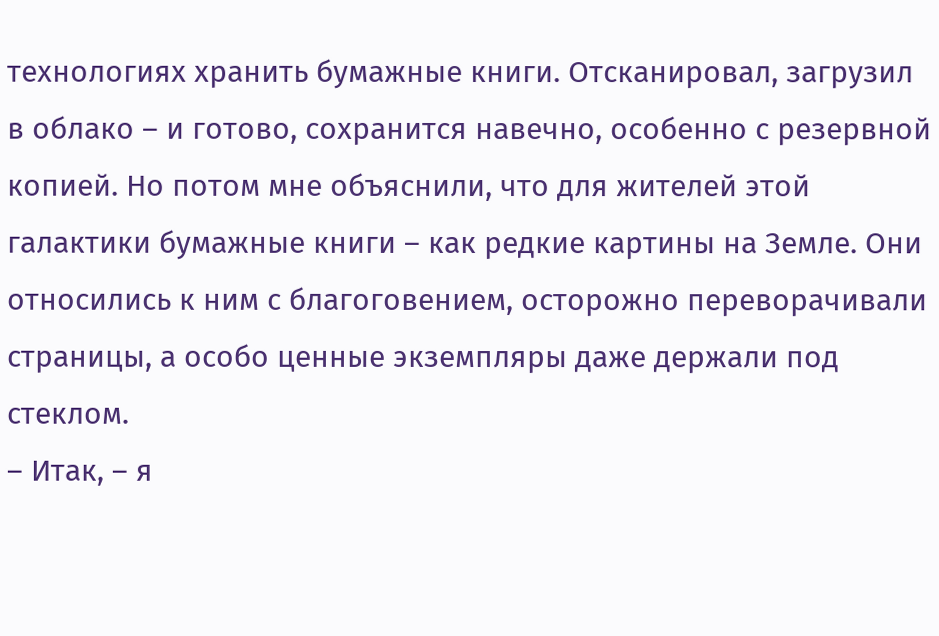технологиях хранить бумажные книги. Отсканировал, загрузил в облако – и готово, сохранится навечно, особенно с резервной копией. Но потом мне объяснили, что для жителей этой галактики бумажные книги – как редкие картины на Земле. Они относились к ним с благоговением, осторожно переворачивали страницы, а особо ценные экземпляры даже держали под стеклом.
– Итак, – я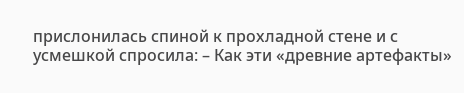прислонилась спиной к прохладной стене и с усмешкой спросила: – Как эти «древние артефакты»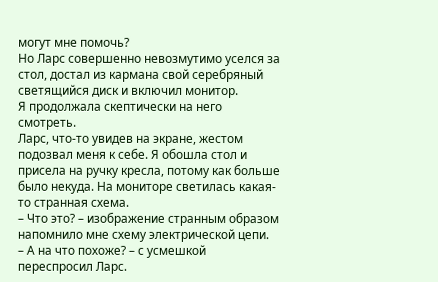могут мне помочь?
Но Ларс совершенно невозмутимо уселся за стол, достал из кармана свой серебряный светящийся диск и включил монитор.
Я продолжала скептически на него смотреть.
Ларс, что-то увидев на экране, жестом подозвал меня к себе. Я обошла стол и присела на ручку кресла, потому как больше было некуда. На мониторе светилась какая-то странная схема.
– Что это? – изображение странным образом напомнило мне схему электрической цепи.
– А на что похоже? – с усмешкой переспросил Ларс.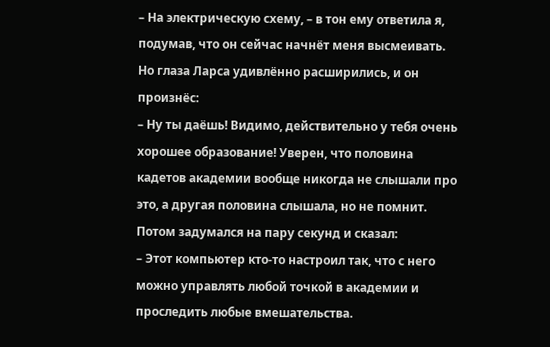– На электрическую схему, – в тон ему ответила я, подумав, что он сейчас начнёт меня высмеивать.
Но глаза Ларса удивлённо расширились, и он произнёс:
– Ну ты даёшь! Видимо, действительно у тебя очень хорошее образование! Уверен, что половина кадетов академии вообще никогда не слышали про это, а другая половина слышала, но не помнит.
Потом задумался на пару секунд и сказал:
– Этот компьютер кто-то настроил так, что с него можно управлять любой точкой в академии и проследить любые вмешательства.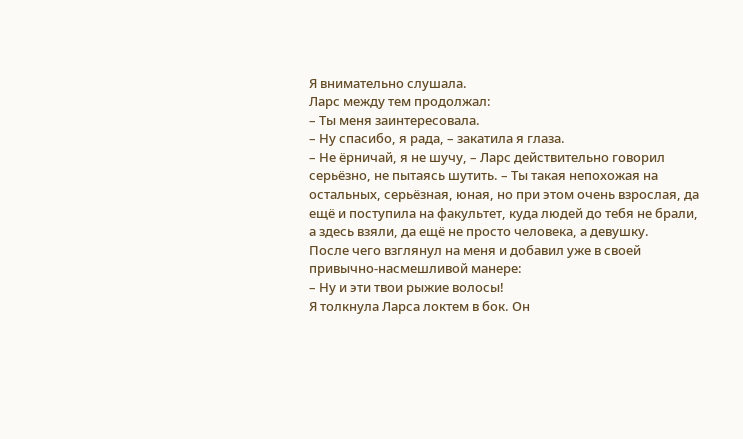Я внимательно слушала.
Ларс между тем продолжал:
– Ты меня заинтересовала.
– Ну спасибо, я рада, – закатила я глаза.
– Не ёрничай, я не шучу, – Ларс действительно говорил серьёзно, не пытаясь шутить. – Ты такая непохожая на остальных, серьёзная, юная, но при этом очень взрослая, да ещё и поступила на факультет, куда людей до тебя не брали, а здесь взяли, да ещё не просто человека, а девушку.
После чего взглянул на меня и добавил уже в своей привычно-насмешливой манере:
– Ну и эти твои рыжие волосы!
Я толкнула Ларса локтем в бок. Он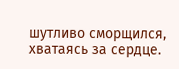шутливо сморщился, хватаясь за сердце.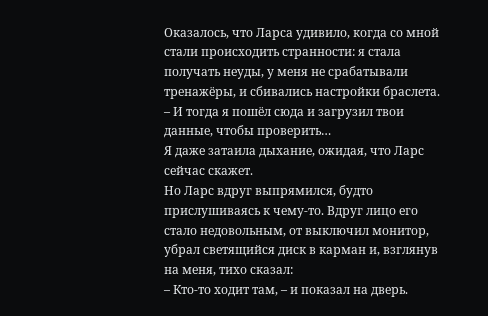Оказалось, что Ларса удивило, когда со мной стали происходить странности: я стала получать неуды, у меня не срабатывали тренажёры, и сбивались настройки браслета.
– И тогда я пошёл сюда и загрузил твои данные, чтобы проверить…
Я даже затаила дыхание, ожидая, что Ларс сейчас скажет.
Но Ларс вдруг выпрямился, будто прислушиваясь к чему-то. Вдруг лицо его стало недовольным, от выключил монитор, убрал светящийся диск в карман и, взглянув на меня, тихо сказал:
– Кто-то ходит там, – и показал на дверь.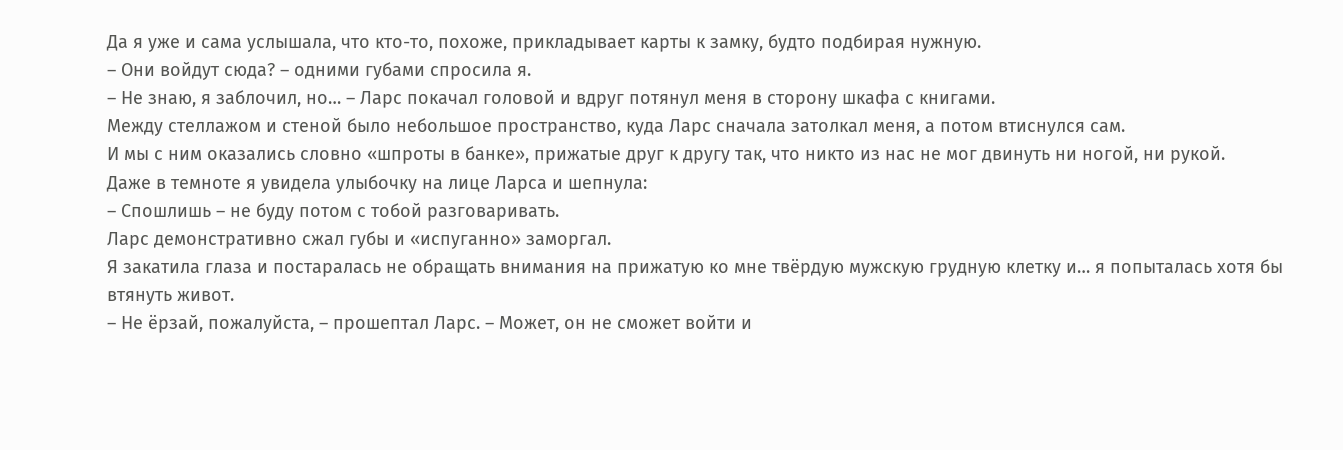Да я уже и сама услышала, что кто-то, похоже, прикладывает карты к замку, будто подбирая нужную.
– Они войдут сюда? – одними губами спросила я.
– Не знаю, я заблочил, но… – Ларс покачал головой и вдруг потянул меня в сторону шкафа с книгами.
Между стеллажом и стеной было небольшое пространство, куда Ларс сначала затолкал меня, а потом втиснулся сам.
И мы с ним оказались словно «шпроты в банке», прижатые друг к другу так, что никто из нас не мог двинуть ни ногой, ни рукой.
Даже в темноте я увидела улыбочку на лице Ларса и шепнула:
– Спошлишь – не буду потом с тобой разговаривать.
Ларс демонстративно сжал губы и «испуганно» заморгал.
Я закатила глаза и постаралась не обращать внимания на прижатую ко мне твёрдую мужскую грудную клетку и… я попыталась хотя бы втянуть живот.
– Не ёрзай, пожалуйста, – прошептал Ларс. – Может, он не сможет войти и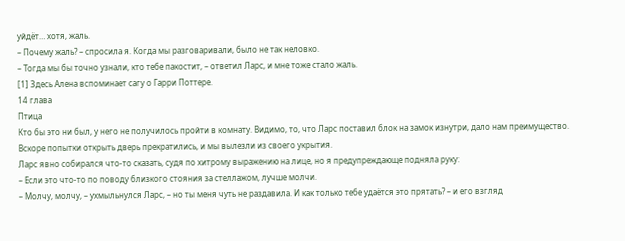уйдёт… хотя, жаль.
– Почему жаль? – спросила я. Когда мы разговаривали, было не так неловко.
– Тогда мы бы точно узнали, кто тебе пакостит, – ответил Ларс, и мне тоже стало жаль.
[1] Здесь Алена вспоминает сагу о Гарри Поттере.
14 глава
Птица
Кто бы это ни был, у него не получилось пройти в комнату. Видимо, то, что Ларс поставил блок на замок изнутри, дало нам преимущество.
Вскоре попытки открыть дверь прекратились, и мы вылезли из своего укрытия.
Ларс явно собирался что-то сказать, судя по хитрому выражению на лице, но я предупреждающе подняла руку:
– Если это что-то по поводу близкого стояния за стеллажом, лучше молчи.
– Молчу, молчу, – ухмыльнулся Ларс, – но ты меня чуть не раздавила. И как только тебе удаётся это прятать? – и его взгляд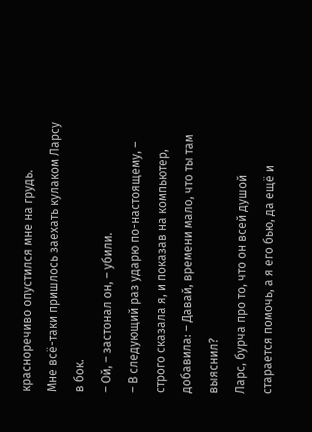красноречиво опустился мне на грудь.
Мне всё-таки пришлось заехать кулаком Ларсу в бок.
– Ой, – застонал он, – убили.
– В следующий раз ударю по-настоящему, – строго сказала я, и показав на компьютер, добавила: – Давай, времени мало, что ты там выяснил?
Ларс, бурча про то, что он всей душой старается помочь, а я его бью, да ещё и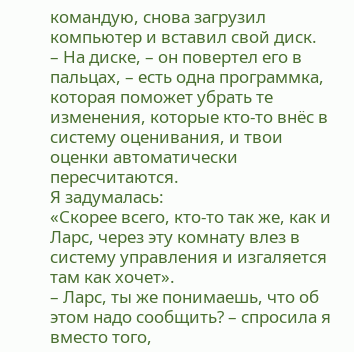командую, снова загрузил компьютер и вставил свой диск.
– На диске, – он повертел его в пальцах, – есть одна программка, которая поможет убрать те изменения, которые кто-то внёс в систему оценивания, и твои оценки автоматически пересчитаются.
Я задумалась:
«Скорее всего, кто-то так же, как и Ларс, через эту комнату влез в систему управления и изгаляется там как хочет».
– Ларс, ты же понимаешь, что об этом надо сообщить? – спросила я вместо того,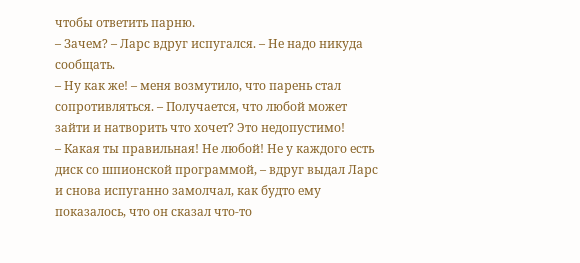чтобы ответить парню.
– Зачем? – Ларс вдруг испугался. – Не надо никуда сообщать.
– Ну как же! – меня возмутило, что парень стал сопротивляться. – Получается, что любой может зайти и натворить что хочет? Это недопустимо!
– Какая ты правильная! Не любой! Не у каждого есть диск со шпионской программой, – вдруг выдал Ларс и снова испуганно замолчал, как будто ему показалось, что он сказал что-то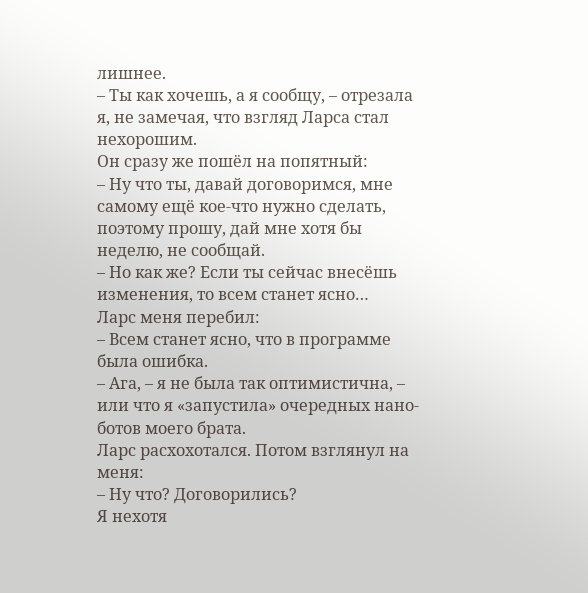лишнее.
– Ты как хочешь, а я сообщу, – отрезала я, не замечая, что взгляд Ларса стал нехорошим.
Он сразу же пошёл на попятный:
– Ну что ты, давай договоримся, мне самому ещё кое-что нужно сделать, поэтому прошу, дай мне хотя бы неделю, не сообщай.
– Но как же? Если ты сейчас внесёшь изменения, то всем станет ясно…
Ларс меня перебил:
– Всем станет ясно, что в программе была ошибка.
– Ага, – я не была так оптимистична, – или что я «запустила» очередных нано-ботов моего брата.
Ларс расхохотался. Потом взглянул на меня:
– Ну что? Договорились?
Я нехотя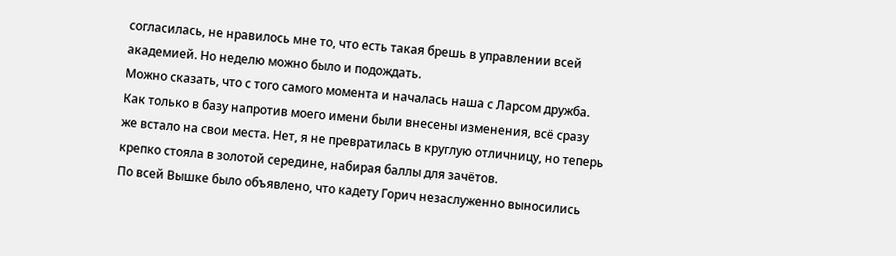согласилась, не нравилось мне то, что есть такая брешь в управлении всей академией. Но неделю можно было и подождать.
Можно сказать, что с того самого момента и началась наша с Ларсом дружба. Как только в базу напротив моего имени были внесены изменения, всё сразу же встало на свои места. Нет, я не превратилась в круглую отличницу, но теперь крепко стояла в золотой середине, набирая баллы для зачётов.
По всей Вышке было объявлено, что кадету Горич незаслуженно выносились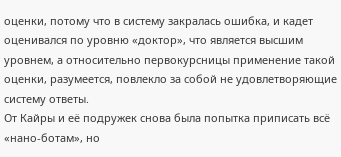оценки, потому что в систему закралась ошибка, и кадет оценивался по уровню «доктор», что является высшим уровнем, а относительно первокурсницы применение такой оценки, разумеется, повлекло за собой не удовлетворяющие систему ответы.
От Кайры и её подружек снова была попытка приписать всё «нано-ботам», но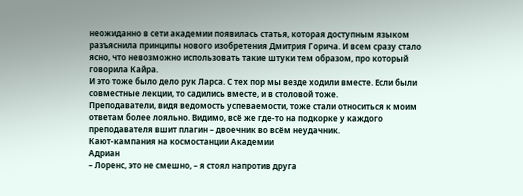неожиданно в сети академии появилась статья, которая доступным языком разъяснила принципы нового изобретения Дмитрия Горича. И всем сразу стало ясно, что невозможно использовать такие штуки тем образом, про который говорила Кайра.
И это тоже было дело рук Ларса. С тех пор мы везде ходили вместе. Если были совместные лекции, то садились вместе, и в столовой тоже.
Преподаватели, видя ведомость успеваемости, тоже стали относиться к моим ответам более лояльно. Видимо, всё же где-то на подкорке у каждого преподавателя вшит плагин – двоечник во всём неудачник.
Кают-кампания на космостанции Академии
Адриан
– Лоренс, это не смешно, – я стоял напротив друга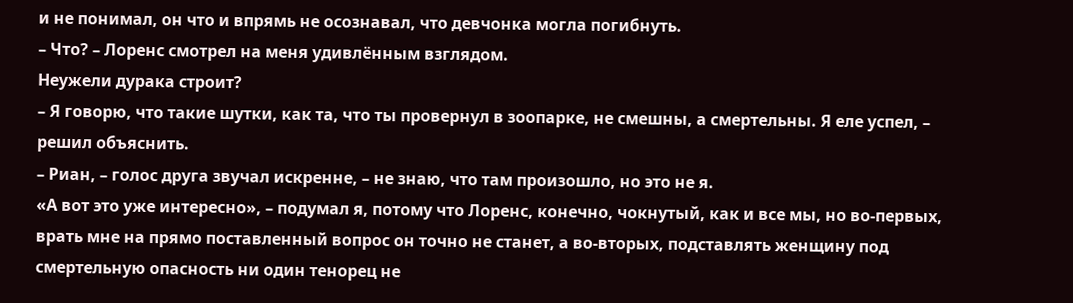и не понимал, он что и впрямь не осознавал, что девчонка могла погибнуть.
– Что? – Лоренс смотрел на меня удивлённым взглядом.
Неужели дурака строит?
– Я говорю, что такие шутки, как та, что ты провернул в зоопарке, не смешны, а смертельны. Я еле успел, – решил объяснить.
– Риан, – голос друга звучал искренне, – не знаю, что там произошло, но это не я.
«А вот это уже интересно», – подумал я, потому что Лоренс, конечно, чокнутый, как и все мы, но во-первых, врать мне на прямо поставленный вопрос он точно не станет, а во-вторых, подставлять женщину под смертельную опасность ни один тенорец не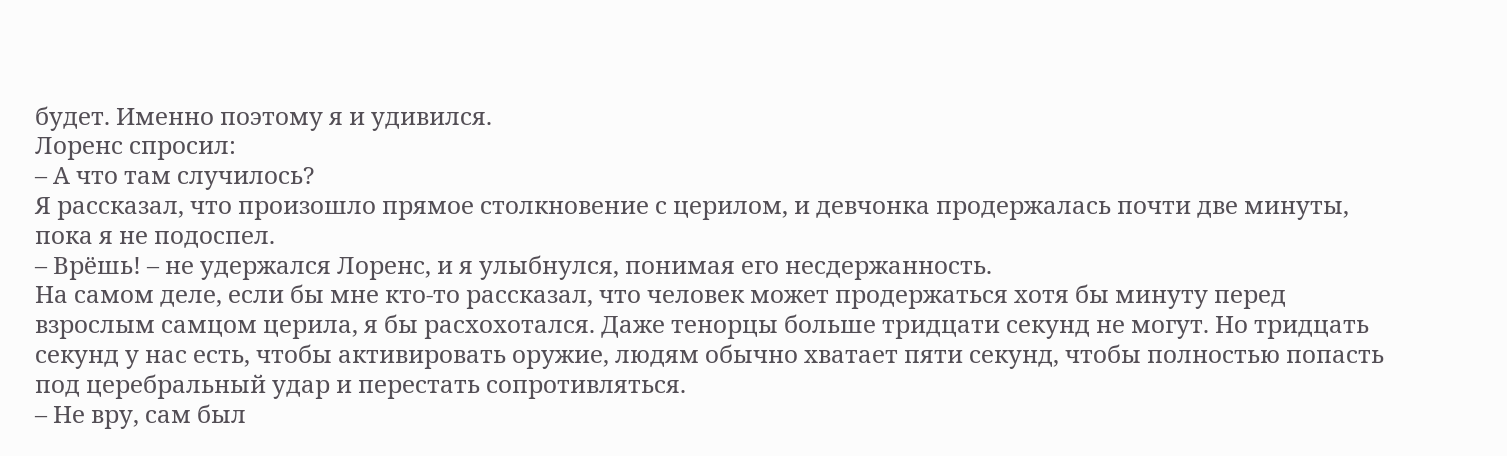будет. Именно поэтому я и удивился.
Лоренс спросил:
– А что там случилось?
Я рассказал, что произошло прямое столкновение с церилом, и девчонка продержалась почти две минуты, пока я не подоспел.
– Врёшь! – не удержался Лоренс, и я улыбнулся, понимая его несдержанность.
На самом деле, если бы мне кто-то рассказал, что человек может продержаться хотя бы минуту перед взрослым самцом церила, я бы расхохотался. Даже тенорцы больше тридцати секунд не могут. Но тридцать секунд у нас есть, чтобы активировать оружие, людям обычно хватает пяти секунд, чтобы полностью попасть под церебральный удар и перестать сопротивляться.
– Не вру, сам был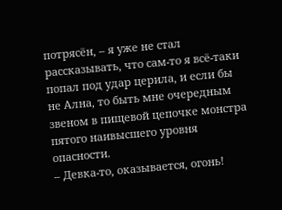потрясён, – я уже не стал рассказывать, что сам-то я всё-таки попал под удар церила, и если бы не Ална, то быть мне очередным звеном в пищевой цепочке монстра пятого наивысшего уровня опасности.
– Девка-то, оказывается, огонь!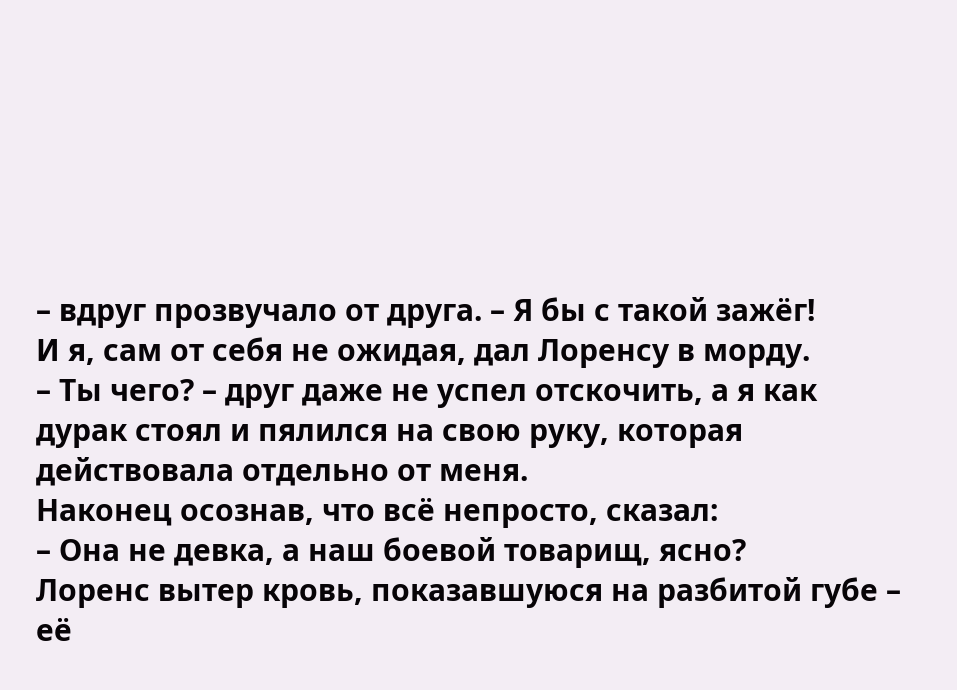– вдруг прозвучало от друга. – Я бы с такой зажёг!
И я, сам от себя не ожидая, дал Лоренсу в морду.
– Ты чего? – друг даже не успел отскочить, а я как дурак стоял и пялился на свою руку, которая действовала отдельно от меня.
Наконец осознав, что всё непросто, сказал:
– Она не девка, а наш боевой товарищ, ясно?
Лоренс вытер кровь, показавшуюся на разбитой губе – её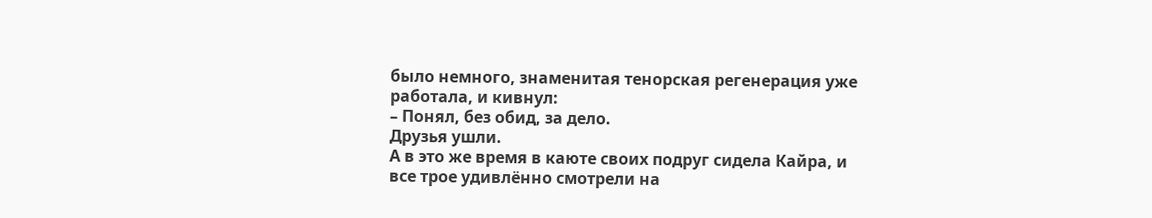было немного, знаменитая тенорская регенерация уже работала, и кивнул:
– Понял, без обид, за дело.
Друзья ушли.
А в это же время в каюте своих подруг сидела Кайра, и все трое удивлённо смотрели на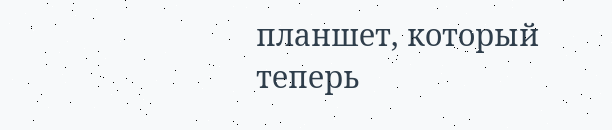планшет, который теперь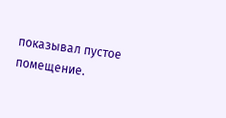показывал пустое помещение.